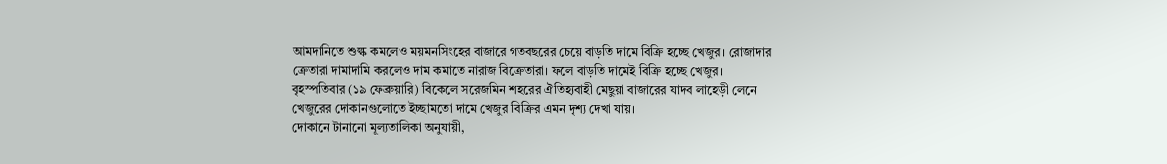আমদানিতে শুল্ক কমলেও ময়মনসিংহের বাজারে গতবছরের চেয়ে বাড়তি দামে বিক্রি হচ্ছে খেজুর। রোজাদার ক্রেতারা দামাদামি করলেও দাম কমাতে নারাজ বিক্রেতারা। ফলে বাড়তি দামেই বিক্রি হচ্ছে খেজুর।
বৃহস্পতিবার (১৯ ফেব্রুয়ারি) বিকেলে সরেজমিন শহরের ঐতিহ্যবাহী মেছুয়া বাজারের যাদব লাহেড়ী লেনে খেজুরের দোকানগুলোতে ইচ্ছামতো দামে খেজুর বিক্রির এমন দৃশ্য দেখা যায়।
দোকানে টানানো মূল্যতালিকা অনুযায়ী,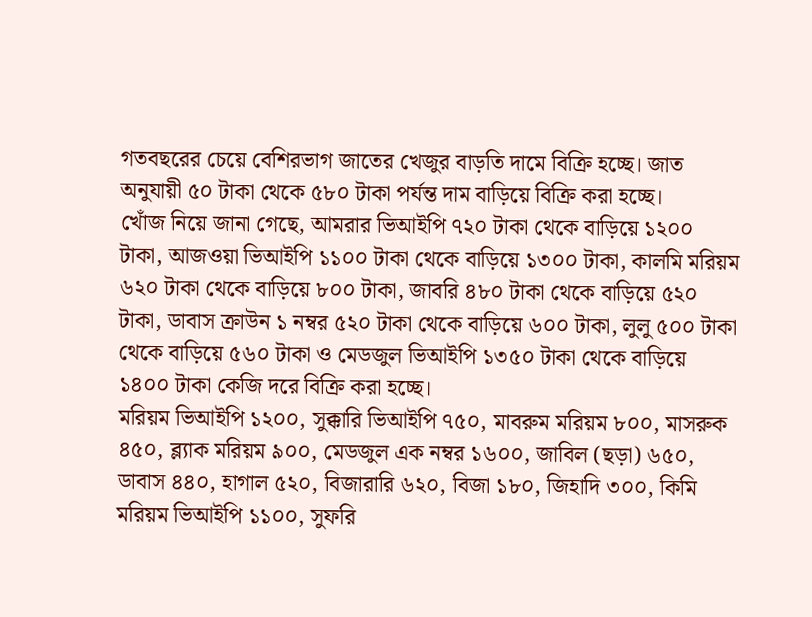গতবছরের চেয়ে বেশিরভাগ জাতের খেজুর বাড়তি দামে বিক্রি হচ্ছে। জাত অনুযায়ী ৫০ টাকা থেকে ৫৮০ টাকা পর্যন্ত দাম বাড়িয়ে বিক্রি করা হচ্ছে।
খোঁজ নিয়ে জানা গেছে, আমরার ভিআইপি ৭২০ টাকা থেকে বাড়িয়ে ১২০০ টাকা, আজওয়া ভিআইপি ১১০০ টাকা থেকে বাড়িয়ে ১৩০০ টাকা, কালমি মরিয়ম ৬২০ টাকা থেকে বাড়িয়ে ৮০০ টাকা, জাবরি ৪৮০ টাকা থেকে বাড়িয়ে ৫২০ টাকা, ডাবাস ক্রাউন ১ নম্বর ৫২০ টাকা থেকে বাড়িয়ে ৬০০ টাকা, লুলু ৫০০ টাকা থেকে বাড়িয়ে ৫৬০ টাকা ও মেডজুল ভিআইপি ১৩৫০ টাকা থেকে বাড়িয়ে ১৪০০ টাকা কেজি দরে বিক্রি করা হচ্ছে।
মরিয়ম ভিআইপি ১২০০, সুক্কারি ভিআইপি ৭৫০, মাবরুম মরিয়ম ৮০০, মাসরুক ৪৫০, ব্ল্যাক মরিয়ম ৯০০, মেডজুল এক নম্বর ১৬০০, জাবিল (ছড়া) ৬৫০, ডাবাস ৪৪০, হাগাল ৫২০, বিজারারি ৬২০, বিজা ১৮০, জিহাদি ৩০০, কিমি মরিয়ম ভিআইপি ১১০০, সুফরি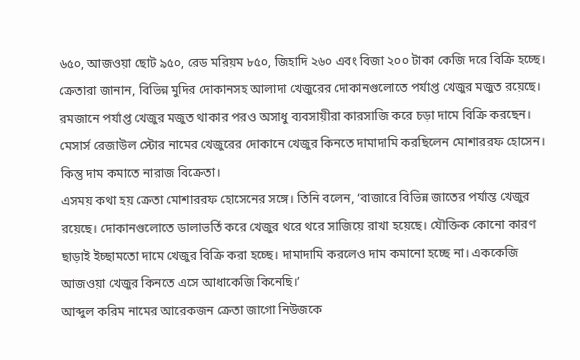৬৫০, আজওয়া ছোট ৯৫০, রেড মরিয়ম ৮৫০, জিহাদি ২৬০ এবং বিজা ২০০ টাকা কেজি দরে বিক্রি হচ্ছে।
ক্রেতারা জানান, বিভিন্ন মুদির দোকানসহ আলাদা খেজুরের দোকানগুলোতে পর্যাপ্ত খেজুর মজুত রয়েছে। রমজানে পর্যাপ্ত খেজুর মজুত থাকার পরও অসাধু ব্যবসায়ীরা কারসাজি করে চড়া দামে বিক্রি করছেন।
মেসার্স রেজাউল স্টোর নামের খেজুরের দোকানে খেজুর কিনতে দামাদামি করছিলেন মোশাররফ হোসেন। কিন্তু দাম কমাতে নারাজ বিক্রেতা।
এসময় কথা হয় ক্রেতা মোশাররফ হোসেনের সঙ্গে। তিনি বলেন, ‘বাজারে বিভিন্ন জাতের পর্যান্ত খেজুর রয়েছে। দোকানগুলোতে ডালাভর্তি করে খেজুর থরে থরে সাজিয়ে রাখা হয়েছে। যৌক্তিক কোনো কারণ ছাড়াই ইচ্ছামতো দামে খেজুর বিক্রি করা হচ্ছে। দামাদামি করলেও দাম কমানো হচ্ছে না। এককেজি আজওয়া খেজুর কিনতে এসে আধাকেজি কিনেছি।’
আব্দুল করিম নামের আরেকজন ক্রেতা জাগো নিউজকে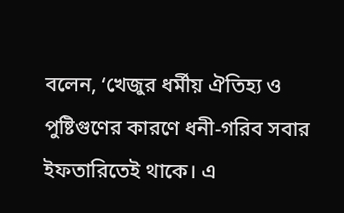বলেন, ‘খেজুর ধর্মীয় ঐতিহ্য ও পুষ্টিগুণের কারণে ধনী-গরিব সবার ইফতারিতেই থাকে। এ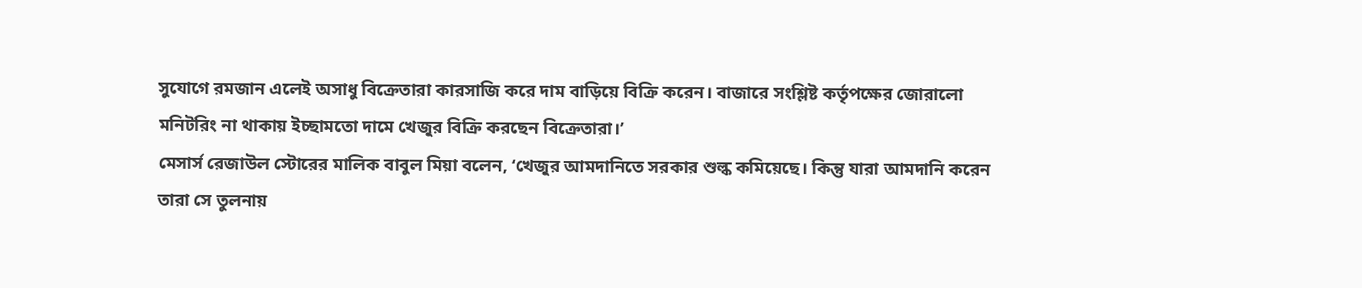সুযোগে রমজান এলেই অসাধু বিক্রেতারা কারসাজি করে দাম বাড়িয়ে বিক্রি করেন। বাজারে সংশ্লিষ্ট কর্তৃপক্ষের জোরালো মনিটরিং না থাকায় ইচ্ছামতো দামে খেজুর বিক্রি করছেন বিক্রেতারা।’
মেসার্স রেজাউল স্টোরের মালিক বাবুল মিয়া বলেন, ‘খেজুর আমদানিতে সরকার শুল্ক কমিয়েছে। কিন্তু যারা আমদানি করেন তারা সে তুলনায়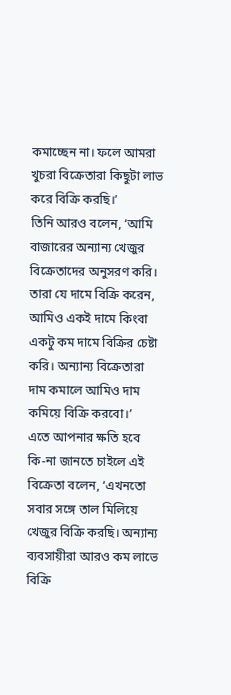কমাচ্ছেন না। ফলে আমরা খুচরা বিক্রেতারা কিছুটা লাভ করে বিক্রি করছি।’
তিনি আরও বলেন, ‘আমি বাজারের অন্যান্য খেজুর বিক্রেতাদের অনুসরণ করি। তারা যে দামে বিক্রি করেন, আমিও একই দামে কিংবা একটু কম দামে বিক্রির চেষ্টা করি। অন্যান্য বিক্রেতারা দাম কমালে আমিও দাম কমিয়ে বিক্রি করবো।’
এতে আপনার ক্ষতি হবে কি-না জানতে চাইলে এই বিক্রেতা বলেন, ‘এখনতো সবার সঙ্গে তাল মিলিয়ে খেজুর বিক্রি করছি। অন্যান্য ব্যবসায়ীরা আরও কম লাভে বিক্রি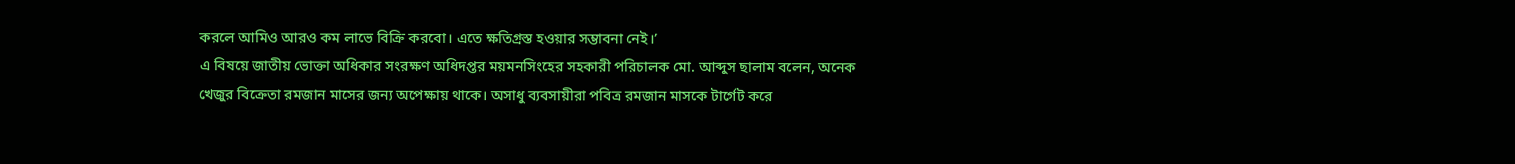করলে আমিও আরও কম লাভে বিক্রি করবো। এতে ক্ষতিগ্রস্ত হওয়ার সম্ভাবনা নেই।’
এ বিষয়ে জাতীয় ভোক্তা অধিকার সংরক্ষণ অধিদপ্তর ময়মনসিংহের সহকারী পরিচালক মো. আব্দুস ছালাম বলেন, অনেক খেজুর বিক্রেতা রমজান মাসের জন্য অপেক্ষায় থাকে। অসাধু ব্যবসায়ীরা পবিত্র রমজান মাসকে টার্গেট করে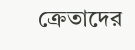ক্রেতাদের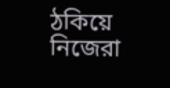ঠকিয়ে নিজেরা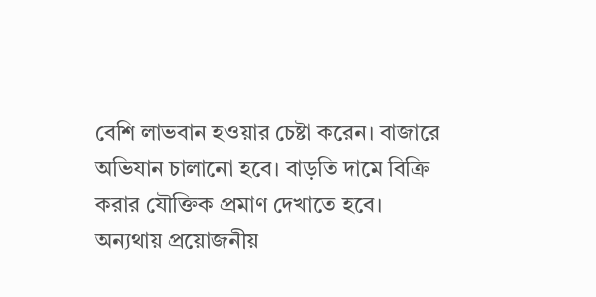বেশি লাভবান হওয়ার চেষ্টা করেন। বাজারে অভিযান চালানো হবে। বাড়তি দামে বিক্রি করার যৌক্তিক প্রমাণ দেখাতে হবে। অন্যথায় প্রয়োজনীয়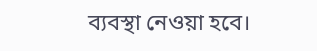ব্যবস্থা নেওয়া হবে।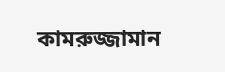কামরুজ্জামান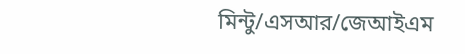মিন্টু/এসআর/জেআইএম